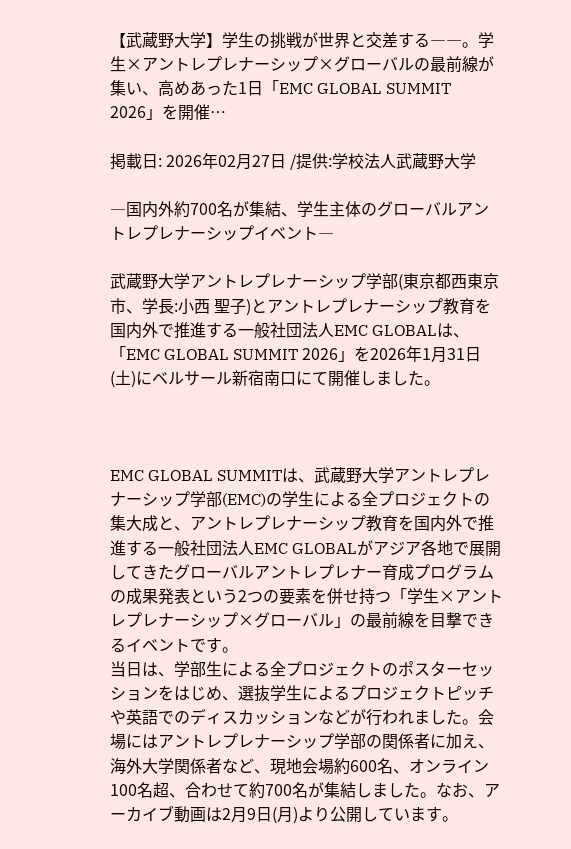【武蔵野大学】学生の挑戦が世界と交差する――。学生×アントレプレナーシップ×グローバルの最前線が集い、高めあった1日「EMC GLOBAL SUMMIT 2026」を開催…

掲載日: 2026年02月27日 /提供:学校法人武蔵野大学

―国内外約700名が集結、学生主体のグローバルアントレプレナーシップイベント―

武蔵野大学アントレプレナーシップ学部(東京都西東京市、学長:小西 聖子)とアントレプレナーシップ教育を国内外で推進する一般社団法人EMC GLOBALは、「EMC GLOBAL SUMMIT 2026」を2026年1月31日(土)にベルサール新宿南口にて開催しました。



EMC GLOBAL SUMMITは、武蔵野大学アントレプレナーシップ学部(EMC)の学生による全プロジェクトの集大成と、アントレプレナーシップ教育を国内外で推進する一般社団法人EMC GLOBALがアジア各地で展開してきたグローバルアントレプレナー育成プログラムの成果発表という2つの要素を併せ持つ「学生×アントレプレナーシップ×グローバル」の最前線を目撃できるイベントです。
当日は、学部生による全プロジェクトのポスターセッションをはじめ、選抜学生によるプロジェクトピッチや英語でのディスカッションなどが行われました。会場にはアントレプレナーシップ学部の関係者に加え、海外大学関係者など、現地会場約600名、オンライン100名超、合わせて約700名が集結しました。なお、アーカイブ動画は2月9日(月)より公開しています。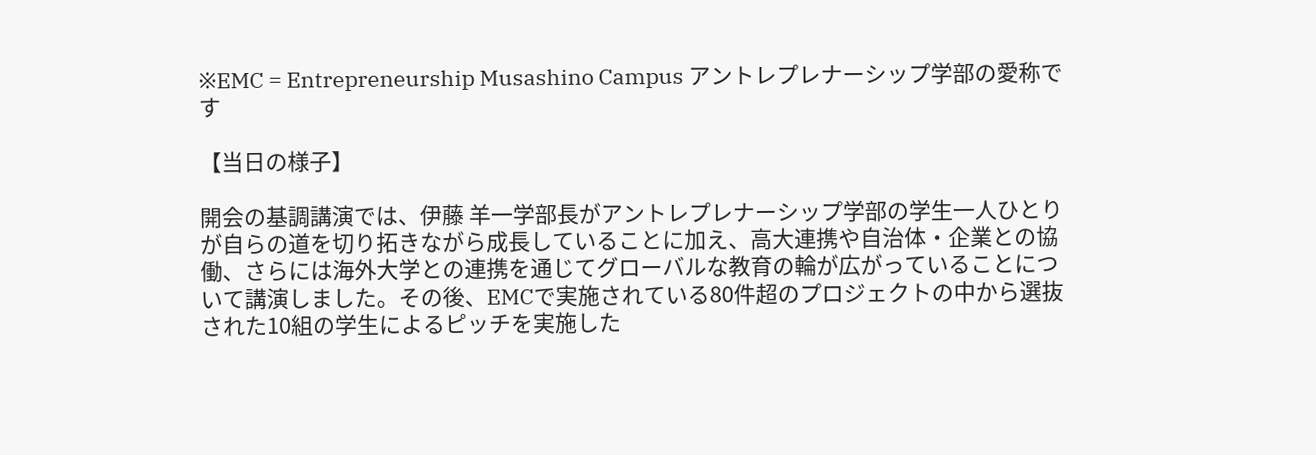※EMC = Entrepreneurship Musashino Campus アントレプレナーシップ学部の愛称です

【当日の様子】

開会の基調講演では、伊藤 羊一学部長がアントレプレナーシップ学部の学生一人ひとりが自らの道を切り拓きながら成長していることに加え、高大連携や自治体・企業との協働、さらには海外大学との連携を通じてグローバルな教育の輪が広がっていることについて講演しました。その後、EMCで実施されている80件超のプロジェクトの中から選抜された10組の学生によるピッチを実施した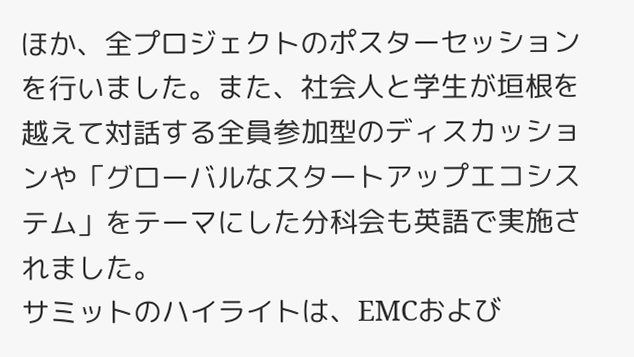ほか、全プロジェクトのポスターセッションを行いました。また、社会人と学生が垣根を越えて対話する全員参加型のディスカッションや「グローバルなスタートアップエコシステム」をテーマにした分科会も英語で実施されました。
サミットのハイライトは、EMCおよび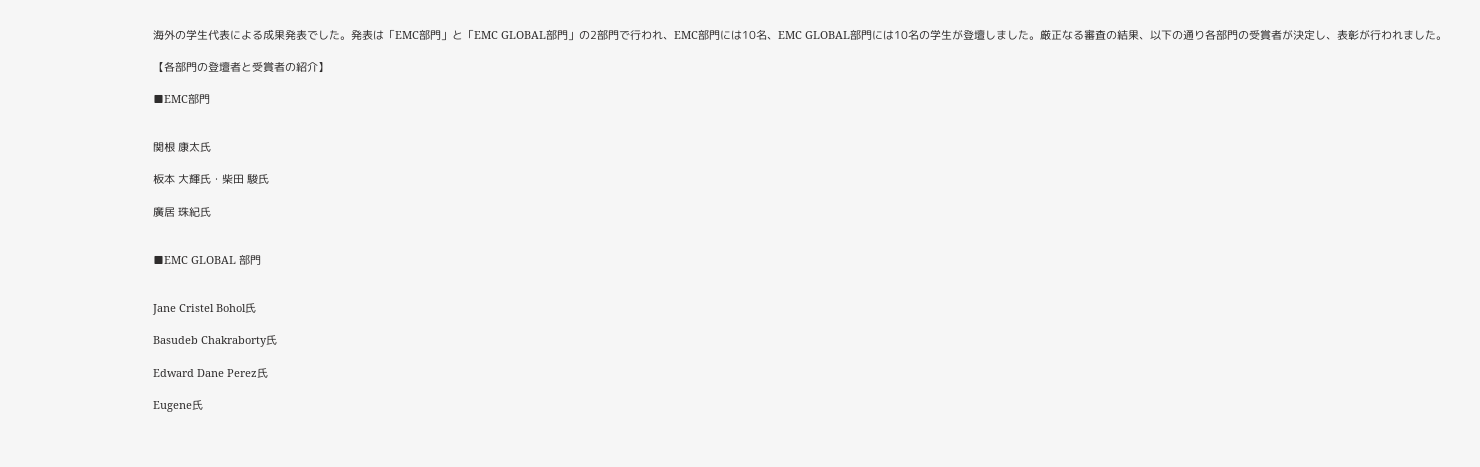海外の学生代表による成果発表でした。発表は「EMC部門」と「EMC GLOBAL部門」の2部門で行われ、EMC部門には10名、EMC GLOBAL部門には10名の学生が登壇しました。厳正なる審査の結果、以下の通り各部門の受賞者が決定し、表彰が行われました。

【各部門の登壇者と受賞者の紹介】

■EMC部門


関根 康太氏

板本 大輝氏・柴田 駿氏

廣居 珠紀氏


■EMC GLOBAL 部門


Jane Cristel Bohol氏

Basudeb Chakraborty氏

Edward Dane Perez氏

Eugene氏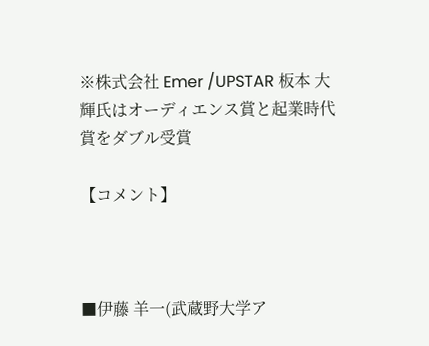※株式会社 Emer /UPSTAR 板本 大輝氏はオーディエンス賞と起業時代賞をダブル受賞

【コメント】



■伊藤 羊一(武蔵野大学ア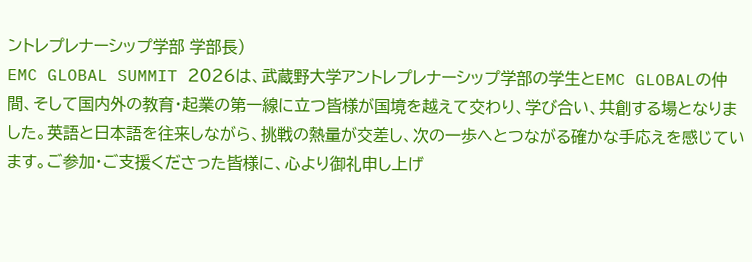ントレプレナーシップ学部 学部長)
EMC GLOBAL SUMMIT 2026は、武蔵野大学アントレプレナーシップ学部の学生とEMC GLOBALの仲間、そして国内外の教育・起業の第一線に立つ皆様が国境を越えて交わり、学び合い、共創する場となりました。英語と日本語を往来しながら、挑戦の熱量が交差し、次の一歩へとつながる確かな手応えを感じています。ご参加・ご支援くださった皆様に、心より御礼申し上げ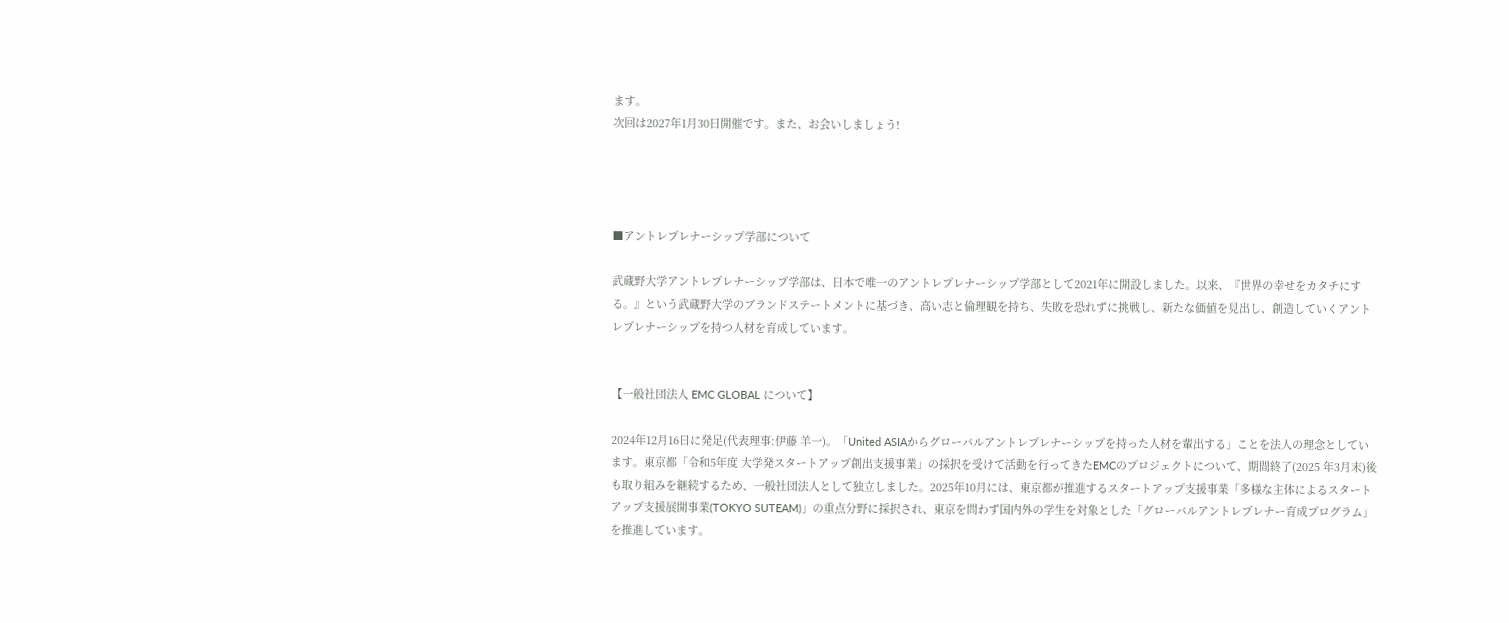ます。
次回は2027年1月30日開催です。また、お会いしましょう!




■アントレプレナーシップ学部について

武蔵野大学アントレプレナーシップ学部は、日本で唯一のアントレプレナーシップ学部として2021年に開設しました。以来、『世界の幸せをカタチにする。』という武蔵野大学のブランドステートメントに基づき、高い志と倫理観を持ち、失敗を恐れずに挑戦し、新たな価値を見出し、創造していくアントレプレナーシップを持つ人材を育成しています。


【一般社団法人 EMC GLOBAL について】

2024年12月16日に発足(代表理事:伊藤 羊一)。「United ASIAからグローバルアントレプレナーシップを持った人材を輩出する」ことを法人の理念としています。東京都「令和5年度 大学発スタートアップ創出支援事業」の採択を受けて活動を行ってきたEMCのプロジェクトについて、期間終了(2025 年3月末)後も取り組みを継続するため、一般社団法人として独立しました。2025年10月には、東京都が推進するスタートアップ支援事業「多様な主体によるスタートアップ支援展開事業(TOKYO SUTEAM)」の重点分野に採択され、東京を問わず国内外の学生を対象とした「グローバルアントレプレナー育成プログラム」を推進しています。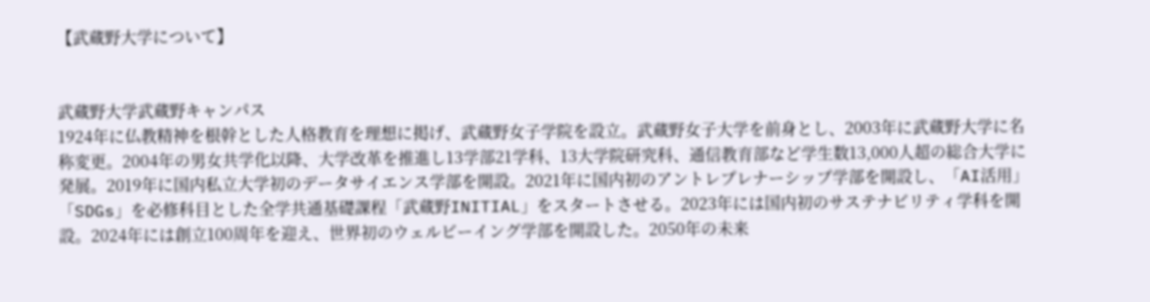【武蔵野大学について】


武蔵野大学武蔵野キャンパス
1924年に仏教精神を根幹とした人格教育を理想に掲げ、武蔵野女子学院を設立。武蔵野女子大学を前身とし、2003年に武蔵野大学に名称変更。2004年の男女共学化以降、大学改革を推進し13学部21学科、13大学院研究科、通信教育部など学生数13,000人超の総合大学に発展。2019年に国内私立大学初のデータサイエンス学部を開設。2021年に国内初のアントレプレナーシップ学部を開設し、「AI活用」「SDGs」を必修科目とした全学共通基礎課程「武蔵野INITIAL」をスタートさせる。2023年には国内初のサステナビリティ学科を開設。2024年には創立100周年を迎え、世界初のウェルビーイング学部を開設した。2050年の未来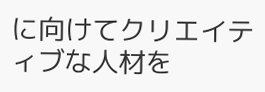に向けてクリエイティブな人材を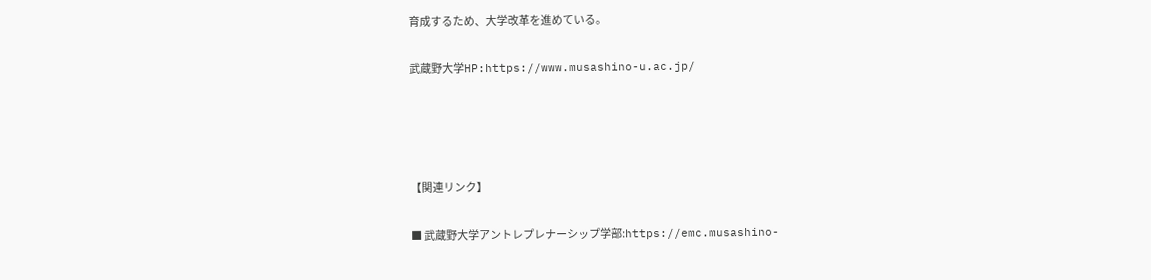育成するため、大学改革を進めている。

武蔵野大学HP:https://www.musashino-u.ac.jp/




【関連リンク】

■ 武蔵野大学アントレプレナーシップ学部:https://emc.musashino-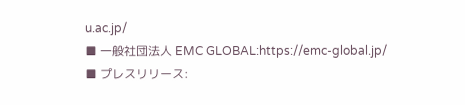u.ac.jp/
■ 一般社団法人 EMC GLOBAL:https://emc-global.jp/
■ プレスリリース: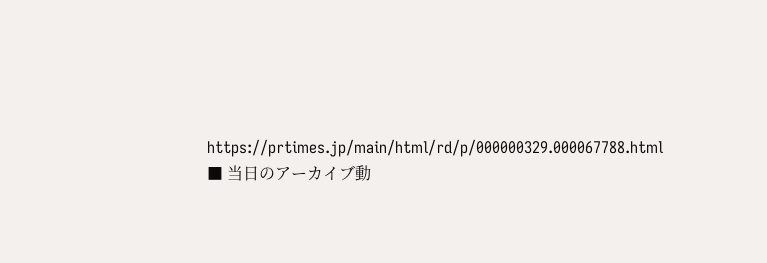https://prtimes.jp/main/html/rd/p/000000329.000067788.html
■ 当日のアーカイブ動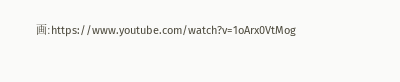画:https://www.youtube.com/watch?v=1oArx0VtMog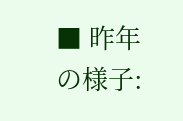■ 昨年の様子: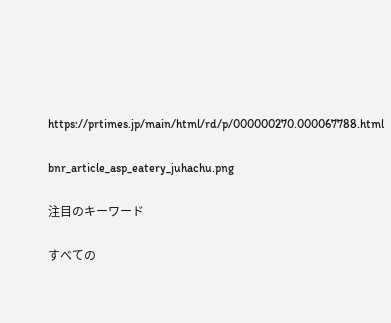https://prtimes.jp/main/html/rd/p/000000270.000067788.html

bnr_article_asp_eatery_juhachu.png

注目のキーワード

すべての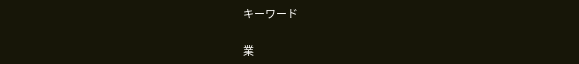キーワード

業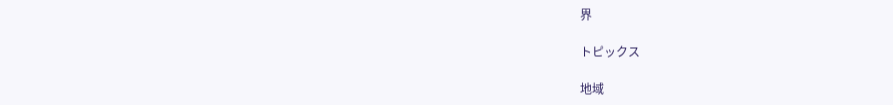界

トピックス

地域